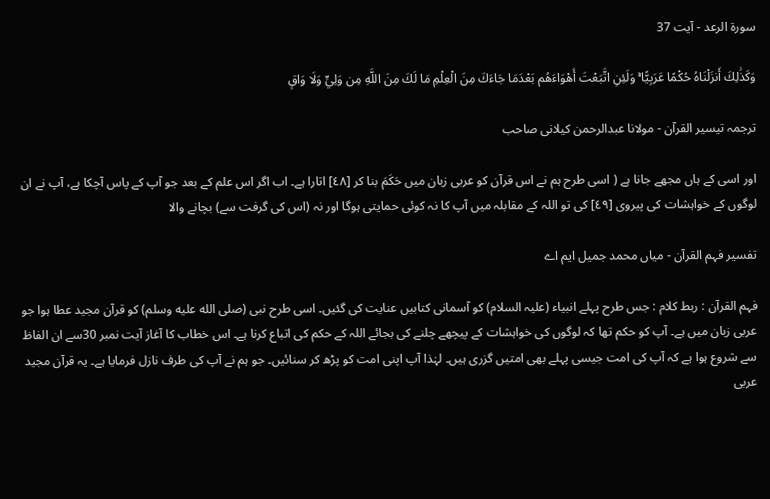سورة الرعد - آیت 37

وَكَذَٰلِكَ أَنزَلْنَاهُ حُكْمًا عَرَبِيًّا ۚ وَلَئِنِ اتَّبَعْتَ أَهْوَاءَهُم بَعْدَمَا جَاءَكَ مِنَ الْعِلْمِ مَا لَكَ مِنَ اللَّهِ مِن وَلِيٍّ وَلَا وَاقٍ

ترجمہ تیسیر القرآن - مولانا عبدالرحمن کیلانی صاحب

اور اسی کے ہاں مجھے جانا ہے ( اسی طرح ہم نے اس قرآن کو عربی زبان میں حَکَمَ بنا کر [٤٨] اتارا ہے۔ اب اگر اس علم کے بعد جو آپ کے پاس آچکا ہے، آپ نے ان لوگوں کے خواہشات کی پیروی [٤٩] کی تو اللہ کے مقابلہ میں آپ کا نہ کوئی حمایتی ہوگا اور نہ (اس کی گرفت سے) بچانے والا

تفسیر فہم القرآن - میاں محمد جمیل ایم اے

فہم القرآن : ربط کلام : جس طرح پہلے انبیاء (علیہ السلام) کو آسمانی کتابیں عنایت کی گئیں۔ اسی طرح نبی (صلى الله عليه وسلم) کو قرآن مجید عطا ہوا جو عربی زبان میں ہے۔ آپ کو حکم تھا کہ لوگوں کی خواہشات کے پیچھے چلنے کی بجائے اللہ کے حکم کی اتباع کرنا ہے۔ اس خطاب کا آغاز آیت نمبر 30سے ان الفاظ سے شروع ہوا ہے کہ آپ کی امت جیسی پہلے بھی امتیں گزری ہیں۔ لہٰذا آپ اپنی امت کو پڑھ کر سنائیں۔ جو ہم نے آپ کی طرف نازل فرمایا ہے۔ یہ قرآن مجید عربی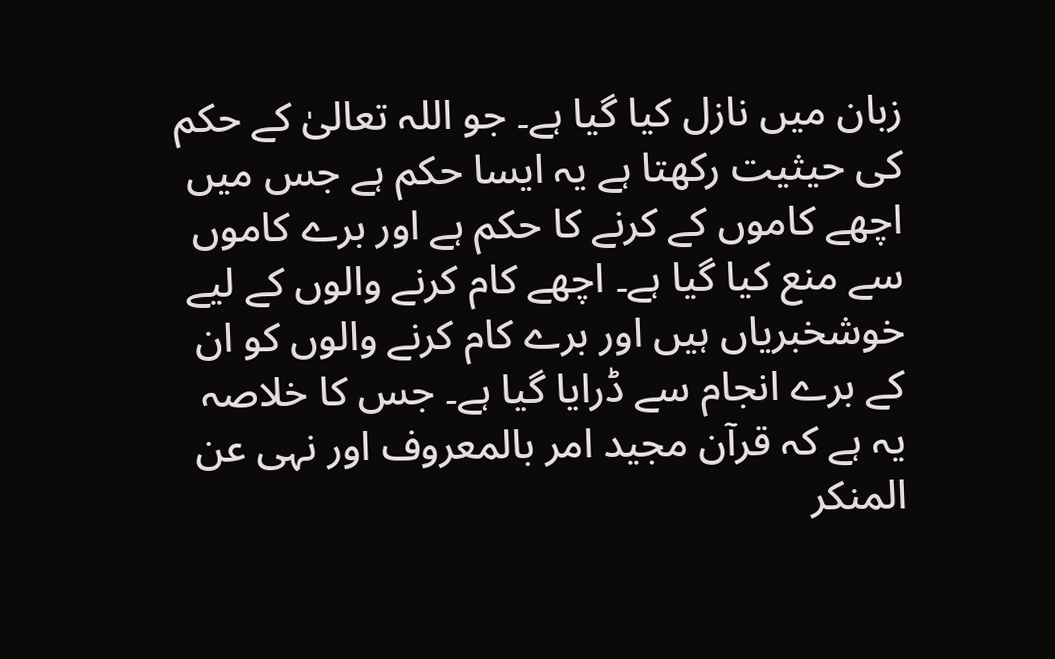زبان میں نازل کیا گیا ہے۔ جو اللہ تعالیٰ کے حکم کی حیثیت رکھتا ہے یہ ایسا حکم ہے جس میں اچھے کاموں کے کرنے کا حکم ہے اور برے کاموں سے منع کیا گیا ہے۔ اچھے کام کرنے والوں کے لیے خوشخبریاں ہیں اور برے کام کرنے والوں کو ان کے برے انجام سے ڈرایا گیا ہے۔ جس کا خلاصہ یہ ہے کہ قرآن مجید امر بالمعروف اور نہی عن المنکر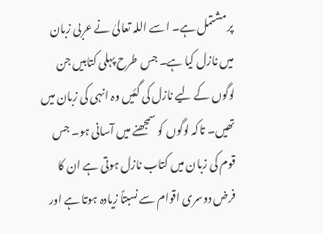پر مشتمل ہے۔ اسے اللہ تعالیٰ نے عربی زبان میں نازل کیا ہے۔ جس طرح پہلی کتابیں جن لوگوں کے لیے نازل کی گئیں وہ انہی کی زبان میں تھیں۔ تاکہ لوگوں کو سمجھنے میں آسانی ہو۔ جس قوم کی زبان میں کتاب نازل ہوتی ہے ان کا فرض دوسری اقوام سے نسبتاً زیادہ ہوتا ہے اور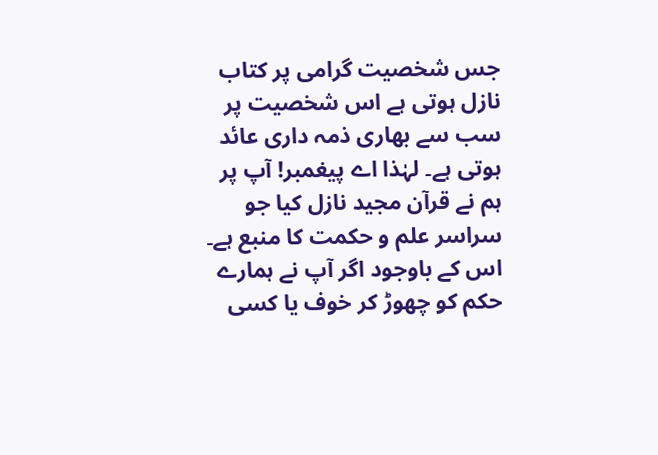جس شخصیت گرامی پر کتاب نازل ہوتی ہے اس شخصیت پر سب سے بھاری ذمہ داری عائد ہوتی ہے۔ لہٰذا اے پیغمبر! آپ پر ہم نے قرآن مجید نازل کیا جو سراسر علم و حکمت کا منبع ہے۔ اس کے باوجود اگر آپ نے ہمارے حکم کو چھوڑ کر خوف یا کسی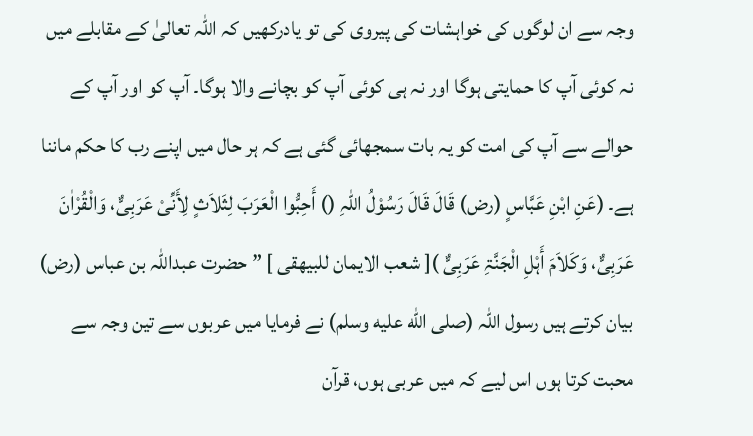وجہ سے ان لوگوں کی خواہشات کی پیروی کی تو یادرکھیں کہ اللہ تعالیٰ کے مقابلے میں نہ کوئی آپ کا حمایتی ہوگا اور نہ ہی کوئی آپ کو بچانے والا ہوگا۔ آپ کو اور آپ کے حوالے سے آپ کی امت کو یہ بات سمجھائی گئی ہے کہ ہر حال میں اپنے رب کا حکم ماننا ہے۔ (عَنِ ابْنِ عَبَّاسٍ (رض) قَالَ قَالَ رَسُوْلُ اللّٰہِ () أَحِبُّوا الْعَرَبَ لِثَلاَثٍ لِأَنِّیْ عَرَبِیٌّ، وَالْقُرْاٰنَ عَرَبِیٌّ، وَکَلاَمَ أَہْلِ الْجَنَّۃِ عَرَبِیٌّ )[ شعب الایمان للبیھقی ] ” حضرت عبداللہ بن عباس (رض) بیان کرتے ہیں رسول اللہ (صلى الله عليه وسلم) نے فرمایا میں عربوں سے تین وجہ سے محبت کرتا ہوں اس لیے کہ میں عربی ہوں، قرآن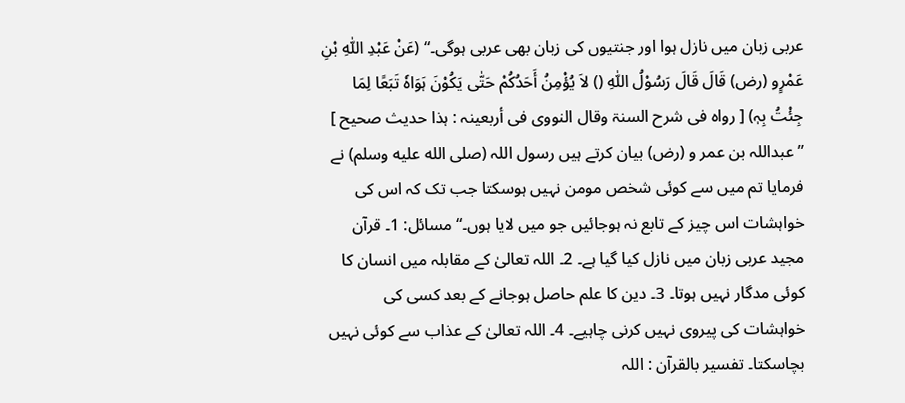عربی زبان میں نازل ہوا اور جنتیوں کی زبان بھی عربی ہوگی۔“ (عَنْ عَبْدِ اللّٰہِ بْنِ عَمْرٍو (رض) قَالَ قَالَ رَسُوْلُ اللّٰہِ () لاَ یُؤْمِنُ أَحَدُکُمْ حَتّٰی یَکُوْنَ ہَوَاہٗ تَبَعًا لِمَا جِئْتُ بِہٖ) [ رواہ فی شرح السنۃ وقال النووی فی أربعینہ : ہذا حدیث صحیح ] ” عبداللہ بن عمر و (رض) بیان کرتے ہیں رسول اللہ (صلى الله عليه وسلم) نے فرمایا تم میں سے کوئی شخص مومن نہیں ہوسکتا جب تک کہ اس کی خواہشات اس چیز کے تابع نہ ہوجائیں جو میں لایا ہوں۔“ مسائل: 1۔ قرآن مجید عربی زبان میں نازل کیا گیا ہے۔ 2۔ اللہ تعالیٰ کے مقابلہ میں انسان کا کوئی مدگار نہیں ہوتا۔ 3۔ دین کا علم حاصل ہوجانے کے بعد کسی کی خواہشات کی پیروی نہیں کرنی چاہیے۔ 4۔ اللہ تعالیٰ کے عذاب سے کوئی نہیں بچاسکتا۔ تفسیر بالقرآن : اللہ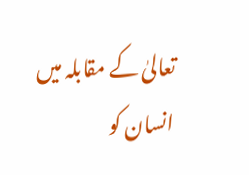تعالیٰ کے مقابلہ میں انسان کو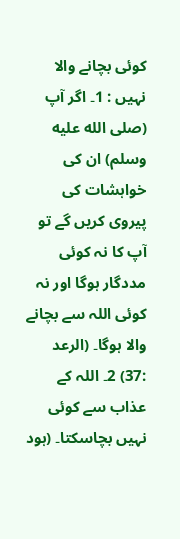کوئی بچانے والا نہیں : 1۔ اگر آپ (صلى الله عليه وسلم) ان کی خواہشات کی پیروی کریں گے تو آپ کا نہ کوئی مددگار ہوگا اور نہ کوئی اللہ سے بچانے والا ہوگا۔ (الرعد :37) 2۔ اللہ کے عذاب سے کوئی نہیں بچاسکتا۔ (ہود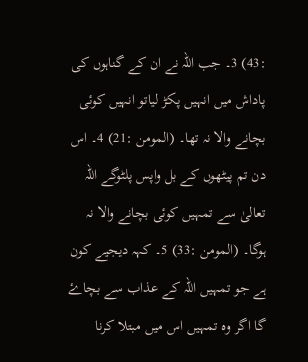:43) 3۔ جب اللہ نے ان کے گناہوں کی پاداش میں انہیں پکڑ لیاتو انہیں کوئی بچانے والا نہ تھا۔ (المومن :21) 4۔ اس دن تم پیٹھوں کے بل واپس پلٹوگے اللہ تعالیٰ سے تمہیں کوئی بچانے والا نہ ہوگا۔ (المومن :33) 5۔ کہہ دیجیے کون ہے جو تمہیں اللہ کے عذاب سے بچاۓ گا اگر وہ تمہیں اس میں مبتلا کرنا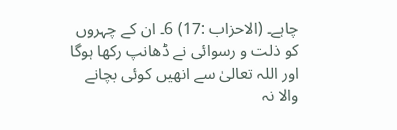چاہے۔ (الاحزاب :17) 6۔ ان کے چہروں کو ذلت و رسوائی نے ڈھانپ رکھا ہوگا اور اللہ تعالیٰ سے انھیں کوئی بچانے والا نہ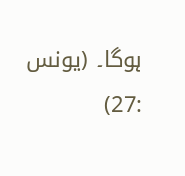ہوگا۔ (یونس :27)